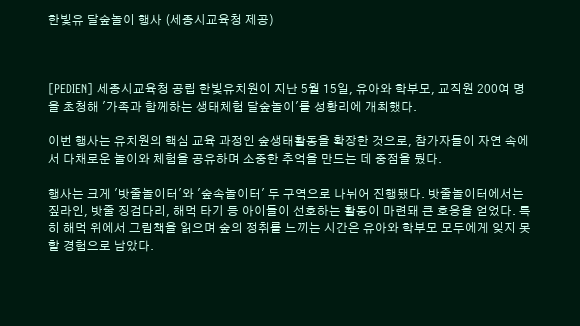한빛유 달숲놀이 행사 (세종시교육청 제공)



[PEDIEN] 세종시교육청 공립 한빛유치원이 지난 5월 15일, 유아와 학부모, 교직원 200여 명을 초청해 '가족과 함께하는 생태체험 달숲놀이'를 성황리에 개최했다.

이번 행사는 유치원의 핵심 교육 과정인 숲생태활동을 확장한 것으로, 참가자들이 자연 속에서 다채로운 놀이와 체험을 공유하며 소중한 추억을 만드는 데 중점을 뒀다.

행사는 크게 '밧줄놀이터'와 '숲속놀이터' 두 구역으로 나뉘어 진행됐다. 밧줄놀이터에서는 짚라인, 밧줄 징검다리, 해먹 타기 등 아이들이 선호하는 활동이 마련돼 큰 호응을 얻었다. 특히 해먹 위에서 그림책을 읽으며 숲의 정취를 느끼는 시간은 유아와 학부모 모두에게 잊지 못할 경험으로 남았다.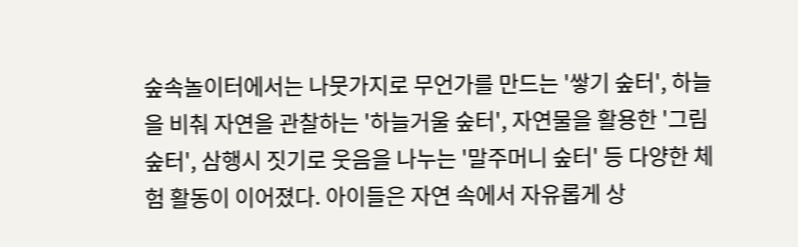숲속놀이터에서는 나뭇가지로 무언가를 만드는 '쌓기 숲터', 하늘을 비춰 자연을 관찰하는 '하늘거울 숲터', 자연물을 활용한 '그림 숲터', 삼행시 짓기로 웃음을 나누는 '말주머니 숲터' 등 다양한 체험 활동이 이어졌다. 아이들은 자연 속에서 자유롭게 상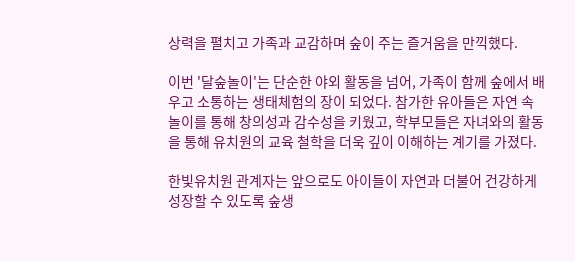상력을 펼치고 가족과 교감하며 숲이 주는 즐거움을 만끽했다.

이번 '달숲놀이'는 단순한 야외 활동을 넘어, 가족이 함께 숲에서 배우고 소통하는 생태체험의 장이 되었다. 참가한 유아들은 자연 속 놀이를 통해 창의성과 감수성을 키웠고, 학부모들은 자녀와의 활동을 통해 유치원의 교육 철학을 더욱 깊이 이해하는 계기를 가졌다.

한빛유치원 관계자는 앞으로도 아이들이 자연과 더불어 건강하게 성장할 수 있도록 숲생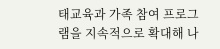태교육과 가족 참여 프로그램을 지속적으로 확대해 나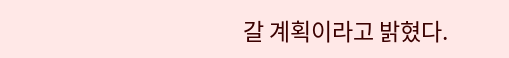갈 계획이라고 밝혔다.